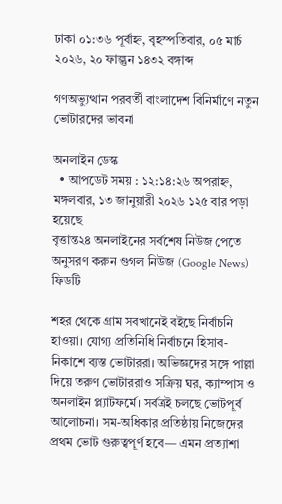ঢাকা ০১:৩৬ পূর্বাহ্ন, বৃহস্পতিবার, ০৫ মার্চ ২০২৬, ২০ ফাল্গুন ১৪৩২ বঙ্গাব্দ

গণঅভ্যুত্থান পরবর্তী বাংলাদেশ বিনির্মাণে নতুন ভোটারদের ভাবনা

অনলাইন ডেস্ক
  • আপডেট সময় : ১২:১৪:২৬ অপরাহ্ন, মঙ্গলবার, ১৩ জানুয়ারী ২০২৬ ১২৫ বার পড়া হয়েছে
বৃত্তান্ত২৪ অনলাইনের সর্বশেষ নিউজ পেতে অনুসরণ করুন গুগল নিউজ (Google News) ফিডটি

শহর থেকে গ্রাম সবখানেই বইছে নির্বাচনি হাওয়া। যোগ্য প্রতিনিধি নির্বাচনে হিসাব-নিকাশে ব্যস্ত ভোটাররা। অভিজ্ঞদের সঙ্গে পাল্লা দিয়ে তরুণ ভোটাররাও সক্রিয় ঘর, ক্যাম্পাস ও অনলাইন প্ল্যাটফর্মে। সর্বত্রই চলছে ভোটপূর্ব আলোচনা। সম-অধিকার প্রতিষ্ঠায় নিজেদের প্রথম ভোট গুরুত্বপূর্ণ হবে— এমন প্রত্যাশা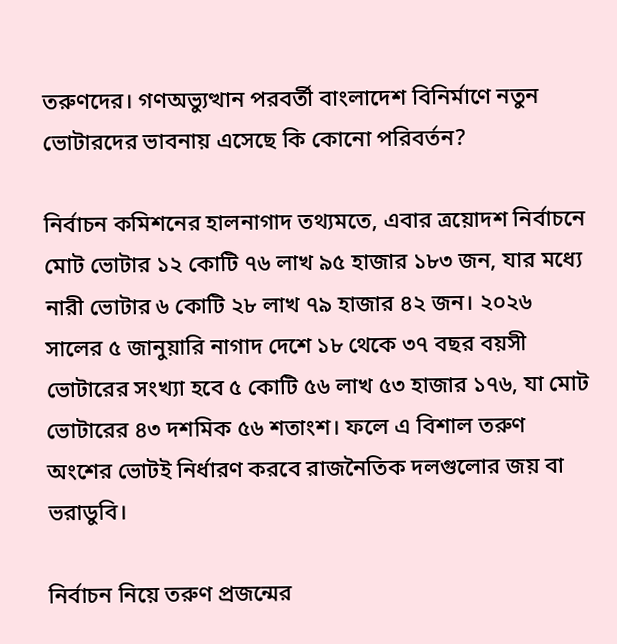তরুণদের। গণঅভ্যুত্থান পরবর্তী বাংলাদেশ বিনির্মাণে নতুন ভোটারদের ভাবনায় এসেছে কি কোনো পরিবর্তন?

নির্বাচন কমিশনের হালনাগাদ তথ্যমতে, এবার ত্রয়োদশ নির্বাচনে মোট ভোটার ১২ কোটি ৭৬ লাখ ৯৫ হাজার ১৮৩ জন, যার মধ্যে নারী ভোটার ৬ কোটি ২৮ লাখ ৭৯ হাজার ৪২ জন। ২০২৬ সালের ৫ জানুয়ারি নাগাদ দেশে ১৮ থেকে ৩৭ বছর বয়সী ভোটারের সংখ্যা হবে ৫ কোটি ৫৬ লাখ ৫৩ হাজার ১৭৬, যা মোট ভোটারের ৪৩ দশমিক ৫৬ শতাংশ। ফলে এ বিশাল তরুণ অংশের ভোটই নির্ধারণ করবে রাজনৈতিক দলগুলোর জয় বা ভরাডুবি।

নির্বাচন নিয়ে তরুণ প্রজন্মের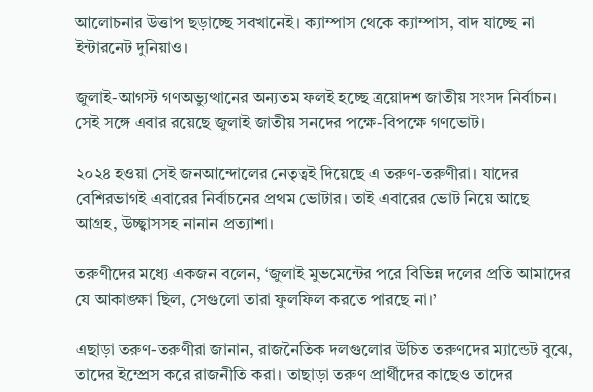আলোচনার উত্তাপ ছড়াচ্ছে সবখানেই। ক্যাম্পাস থেকে ক্যাম্পাস, বাদ যাচ্ছে না ইন্টারনেট দুনিয়াও।

জুলাই-আগস্ট গণঅভ্যুত্থানের অন্যতম ফলই হচ্ছে ত্রয়োদশ জাতীয় সংসদ নির্বাচন। সেই সঙ্গে এবার রয়েছে জুলাই জাতীয় সনদের পক্ষে-বিপক্ষে গণভোট।

২০২৪ হওয়া সেই জনআন্দোলের নেতৃত্বই দিয়েছে এ তরুণ-তরুণীরা। যাদের বেশিরভাগই এবারের নির্বাচনের প্রথম ভোটার। তাই এবারের ভোট নিয়ে আছে আগ্রহ, উচ্ছ্বাসসহ নানান প্রত্যাশা।

তরুণীদের মধ্যে একজন বলেন, ‘জুলাই মুভমেন্টের পরে বিভিন্ন দলের প্রতি আমাদের যে আকাঙ্ক্ষা ছিল, সেগুলো তারা ফুলফিল করতে পারছে না।’

এছাড়া তরুণ-তরুণীরা জানান, রাজনৈতিক দলগুলোর উচিত তরুণদের ম্যান্ডেট বুঝে, তাদের ইম্প্রেস করে রাজনীতি করা। তাছাড়া তরুণ প্রার্থীদের কাছেও তাদের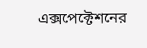এক্সপেক্টেশনের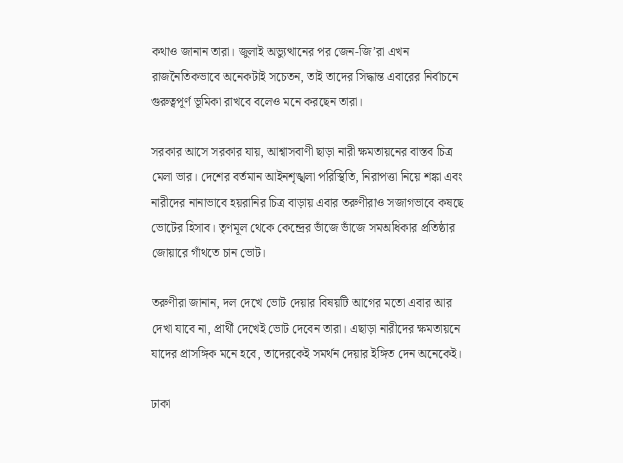কথাও জানান তারা। জুলাই অভ্যুত্থানের পর জেন-জি’রা এখন রাজনৈতিকভাবে অনেকটাই সচেতন, তাই তাদের সিদ্ধান্ত এবারের নির্বাচনে গুরুত্বপূর্ণ ভূমিকা রাখবে বলেও মনে করছেন তারা।

সরকার আসে সরকার যায়, আশ্বাসবাণী ছাড়া নারী ক্ষমতায়নের বাস্তব চিত্র মেলা ভার। দেশের বর্তমান আইনশৃঙ্খলা পরিস্থিতি, নিরাপত্তা নিয়ে শঙ্কা এবং নারীদের নানাভাবে হয়রানির চিত্র বাড়ায় এবার তরুণীরাও সজাগভাবে কষছে ভোটের হিসাব। তৃণমূল থেকে কেন্দ্রের ভাঁজে ভাঁজে সমঅধিকার প্রতিষ্ঠার জোয়ারে গাঁথতে চান ভোট।

তরুণীরা জানান, দল দেখে ভোট দেয়ার বিষয়টি আগের মতো এবার আর দেখা যাবে না, প্রার্থী দেখেই ভোট দেবেন তারা। এছাড়া নারীদের ক্ষমতায়নে যাদের প্রাসঙ্গিক মনে হবে, তাদেরকেই সমর্থন দেয়ার ইঙ্গিত দেন অনেকেই।

ঢাকা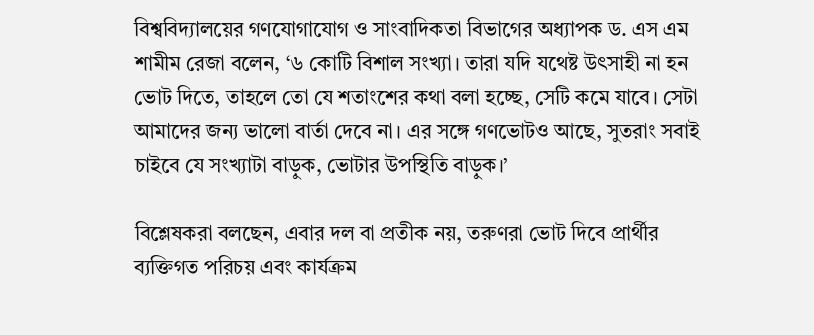বিশ্ববিদ্যালয়ের গণযোগাযোগ ও সাংবাদিকতা বিভাগের অধ্যাপক ড. এস এম শামীম রেজা বলেন, ‘৬ কোটি বিশাল সংখ্যা। তারা যদি যথেষ্ট উৎসাহী না হন ভোট দিতে, তাহলে তো যে শতাংশের কথা বলা হচ্ছে, সেটি কমে যাবে। সেটা আমাদের জন্য ভালো বার্তা দেবে না। এর সঙ্গে গণভোটও আছে, সুতরাং সবাই চাইবে যে সংখ্যাটা বাড়ুক, ভোটার উপস্থিতি বাড়ুক।’

বিশ্লেষকরা বলছেন, এবার দল বা প্রতীক নয়, তরুণরা ভোট দিবে প্রার্থীর ব্যক্তিগত পরিচয় এবং কার্যক্রম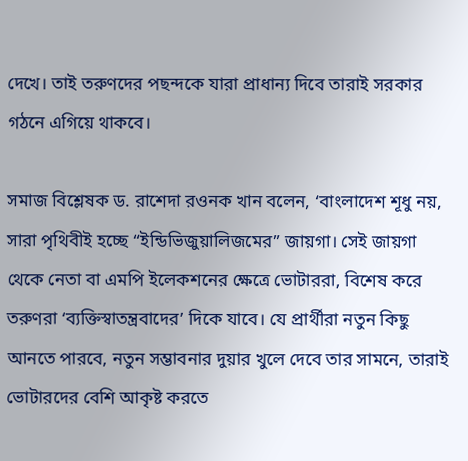দেখে। তাই তরুণদের পছন্দকে যারা প্রাধান্য দিবে তারাই সরকার গঠনে এগিয়ে থাকবে।

সমাজ বিশ্লেষক ড. রাশেদা রওনক খান বলেন, ‘বাংলাদেশ শূধু নয়, সারা পৃথিবীই হচ্ছে “ইন্ডিভিজুয়ালিজমের” জায়গা। সেই জায়গা থেকে নেতা বা এমপি ইলেকশনের ক্ষেত্রে ভোটাররা, বিশেষ করে তরুণরা ‘ব্যক্তিস্বাতন্ত্রবাদের’ দিকে যাবে। যে প্রার্থীরা নতুন কিছু আনতে পারবে, নতুন সম্ভাবনার দুয়ার খুলে দেবে তার সামনে, তারাই ভোটারদের বেশি আকৃষ্ট করতে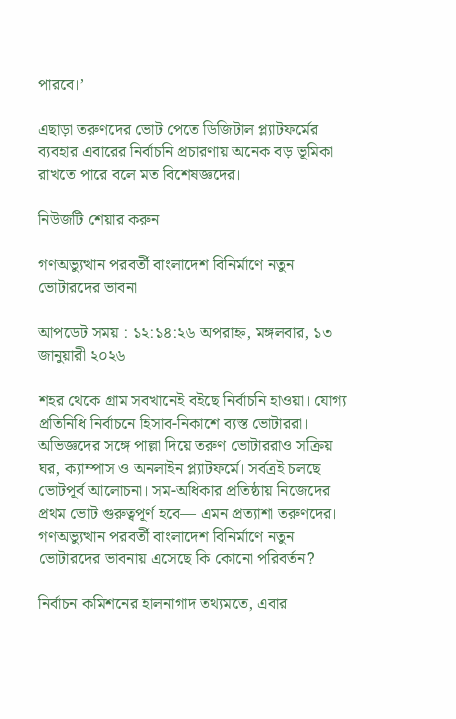পারবে।’

এছাড়া তরুণদের ভোট পেতে ডিজিটাল প্ল্যাটফর্মের ব্যবহার এবারের নির্বাচনি প্রচারণায় অনেক বড় ভূমিকা রাখতে পারে বলে মত বিশেষজ্ঞদের।

নিউজটি শেয়ার করুন

গণঅভ্যুত্থান পরবর্তী বাংলাদেশ বিনির্মাণে নতুন ভোটারদের ভাবনা

আপডেট সময় : ১২:১৪:২৬ অপরাহ্ন, মঙ্গলবার, ১৩ জানুয়ারী ২০২৬

শহর থেকে গ্রাম সবখানেই বইছে নির্বাচনি হাওয়া। যোগ্য প্রতিনিধি নির্বাচনে হিসাব-নিকাশে ব্যস্ত ভোটাররা। অভিজ্ঞদের সঙ্গে পাল্লা দিয়ে তরুণ ভোটাররাও সক্রিয় ঘর, ক্যাম্পাস ও অনলাইন প্ল্যাটফর্মে। সর্বত্রই চলছে ভোটপূর্ব আলোচনা। সম-অধিকার প্রতিষ্ঠায় নিজেদের প্রথম ভোট গুরুত্বপূর্ণ হবে— এমন প্রত্যাশা তরুণদের। গণঅভ্যুত্থান পরবর্তী বাংলাদেশ বিনির্মাণে নতুন ভোটারদের ভাবনায় এসেছে কি কোনো পরিবর্তন?

নির্বাচন কমিশনের হালনাগাদ তথ্যমতে, এবার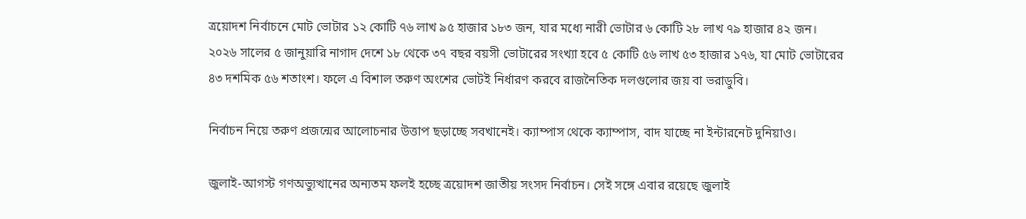ত্রয়োদশ নির্বাচনে মোট ভোটার ১২ কোটি ৭৬ লাখ ৯৫ হাজার ১৮৩ জন, যার মধ্যে নারী ভোটার ৬ কোটি ২৮ লাখ ৭৯ হাজার ৪২ জন। ২০২৬ সালের ৫ জানুয়ারি নাগাদ দেশে ১৮ থেকে ৩৭ বছর বয়সী ভোটারের সংখ্যা হবে ৫ কোটি ৫৬ লাখ ৫৩ হাজার ১৭৬, যা মোট ভোটারের ৪৩ দশমিক ৫৬ শতাংশ। ফলে এ বিশাল তরুণ অংশের ভোটই নির্ধারণ করবে রাজনৈতিক দলগুলোর জয় বা ভরাডুবি।

নির্বাচন নিয়ে তরুণ প্রজন্মের আলোচনার উত্তাপ ছড়াচ্ছে সবখানেই। ক্যাম্পাস থেকে ক্যাম্পাস, বাদ যাচ্ছে না ইন্টারনেট দুনিয়াও।

জুলাই-আগস্ট গণঅভ্যুত্থানের অন্যতম ফলই হচ্ছে ত্রয়োদশ জাতীয় সংসদ নির্বাচন। সেই সঙ্গে এবার রয়েছে জুলাই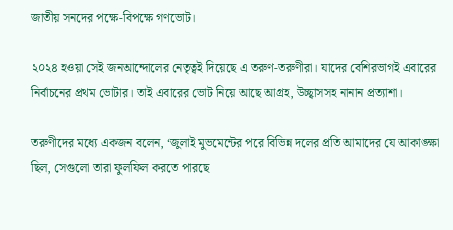জাতীয় সনদের পক্ষে-বিপক্ষে গণভোট।

২০২৪ হওয়া সেই জনআন্দোলের নেতৃত্বই দিয়েছে এ তরুণ-তরুণীরা। যাদের বেশিরভাগই এবারের নির্বাচনের প্রথম ভোটার। তাই এবারের ভোট নিয়ে আছে আগ্রহ, উচ্ছ্বাসসহ নানান প্রত্যাশা।

তরুণীদের মধ্যে একজন বলেন, ‘জুলাই মুভমেন্টের পরে বিভিন্ন দলের প্রতি আমাদের যে আকাঙ্ক্ষা ছিল, সেগুলো তারা ফুলফিল করতে পারছে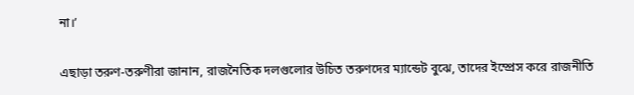না।’

এছাড়া তরুণ-তরুণীরা জানান, রাজনৈতিক দলগুলোর উচিত তরুণদের ম্যান্ডেট বুঝে, তাদের ইম্প্রেস করে রাজনীতি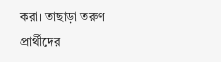করা। তাছাড়া তরুণ প্রার্থীদের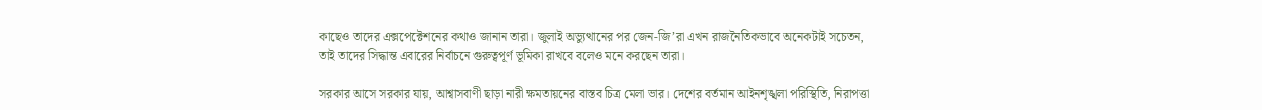কাছেও তাদের এক্সপেক্টেশনের কথাও জানান তারা। জুলাই অভ্যুত্থানের পর জেন-জি’রা এখন রাজনৈতিকভাবে অনেকটাই সচেতন, তাই তাদের সিদ্ধান্ত এবারের নির্বাচনে গুরুত্বপূর্ণ ভূমিকা রাখবে বলেও মনে করছেন তারা।

সরকার আসে সরকার যায়, আশ্বাসবাণী ছাড়া নারী ক্ষমতায়নের বাস্তব চিত্র মেলা ভার। দেশের বর্তমান আইনশৃঙ্খলা পরিস্থিতি, নিরাপত্তা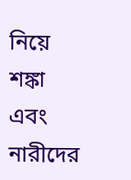নিয়ে শঙ্কা এবং নারীদের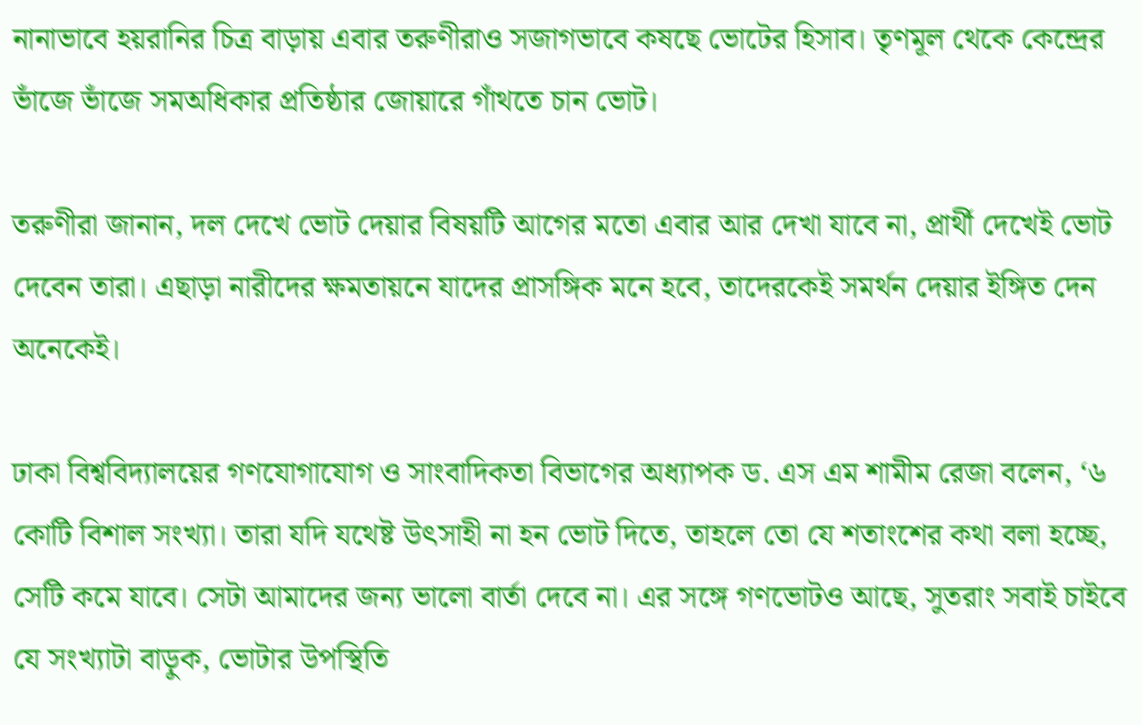নানাভাবে হয়রানির চিত্র বাড়ায় এবার তরুণীরাও সজাগভাবে কষছে ভোটের হিসাব। তৃণমূল থেকে কেন্দ্রের ভাঁজে ভাঁজে সমঅধিকার প্রতিষ্ঠার জোয়ারে গাঁথতে চান ভোট।

তরুণীরা জানান, দল দেখে ভোট দেয়ার বিষয়টি আগের মতো এবার আর দেখা যাবে না, প্রার্থী দেখেই ভোট দেবেন তারা। এছাড়া নারীদের ক্ষমতায়নে যাদের প্রাসঙ্গিক মনে হবে, তাদেরকেই সমর্থন দেয়ার ইঙ্গিত দেন অনেকেই।

ঢাকা বিশ্ববিদ্যালয়ের গণযোগাযোগ ও সাংবাদিকতা বিভাগের অধ্যাপক ড. এস এম শামীম রেজা বলেন, ‘৬ কোটি বিশাল সংখ্যা। তারা যদি যথেষ্ট উৎসাহী না হন ভোট দিতে, তাহলে তো যে শতাংশের কথা বলা হচ্ছে, সেটি কমে যাবে। সেটা আমাদের জন্য ভালো বার্তা দেবে না। এর সঙ্গে গণভোটও আছে, সুতরাং সবাই চাইবে যে সংখ্যাটা বাড়ুক, ভোটার উপস্থিতি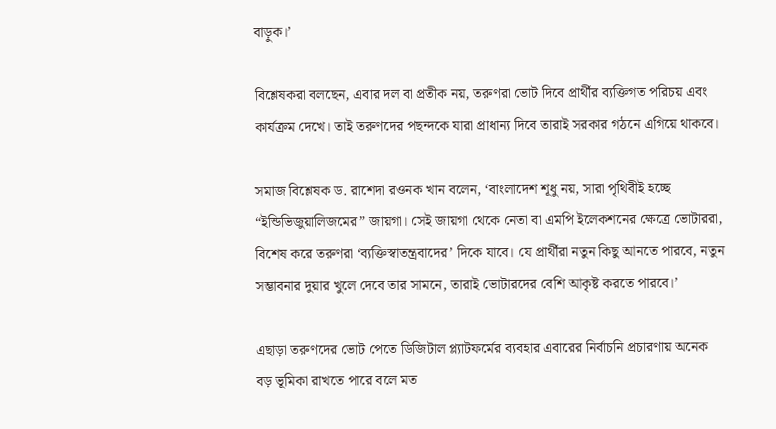বাড়ুক।’

বিশ্লেষকরা বলছেন, এবার দল বা প্রতীক নয়, তরুণরা ভোট দিবে প্রার্থীর ব্যক্তিগত পরিচয় এবং কার্যক্রম দেখে। তাই তরুণদের পছন্দকে যারা প্রাধান্য দিবে তারাই সরকার গঠনে এগিয়ে থাকবে।

সমাজ বিশ্লেষক ড. রাশেদা রওনক খান বলেন, ‘বাংলাদেশ শূধু নয়, সারা পৃথিবীই হচ্ছে “ইন্ডিভিজুয়ালিজমের” জায়গা। সেই জায়গা থেকে নেতা বা এমপি ইলেকশনের ক্ষেত্রে ভোটাররা, বিশেষ করে তরুণরা ‘ব্যক্তিস্বাতন্ত্রবাদের’ দিকে যাবে। যে প্রার্থীরা নতুন কিছু আনতে পারবে, নতুন সম্ভাবনার দুয়ার খুলে দেবে তার সামনে, তারাই ভোটারদের বেশি আকৃষ্ট করতে পারবে।’

এছাড়া তরুণদের ভোট পেতে ডিজিটাল প্ল্যাটফর্মের ব্যবহার এবারের নির্বাচনি প্রচারণায় অনেক বড় ভূমিকা রাখতে পারে বলে মত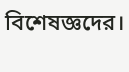বিশেষজ্ঞদের।